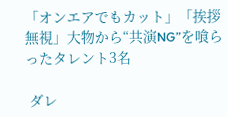「オンエアでもカット」「挨拶無視」大物から“共演NG”を喰らったタレント3名

 ダレ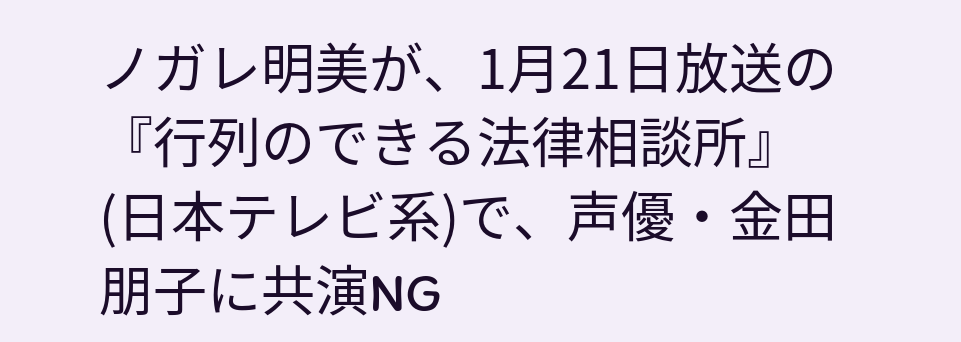ノガレ明美が、1月21日放送の『行列のできる法律相談所』(日本テレビ系)で、声優・金田朋子に共演NG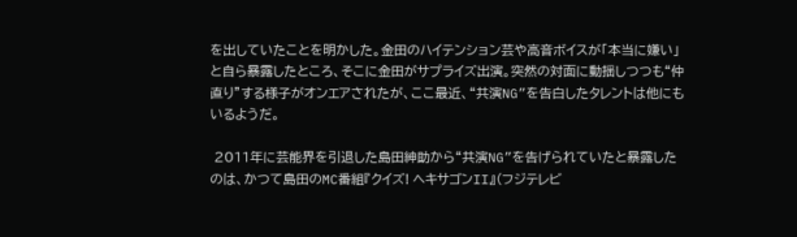を出していたことを明かした。金田のハイテンション芸や高音ボイスが「本当に嫌い」と自ら暴露したところ、そこに金田がサプライズ出演。突然の対面に動揺しつつも“仲直り”する様子がオンエアされたが、ここ最近、“共演NG”を告白したタレントは他にもいるようだ。

 2011年に芸能界を引退した島田紳助から“共演NG”を告げられていたと暴露したのは、かつて島田のMC番組『クイズ! ヘキサゴンII』(フジテレビ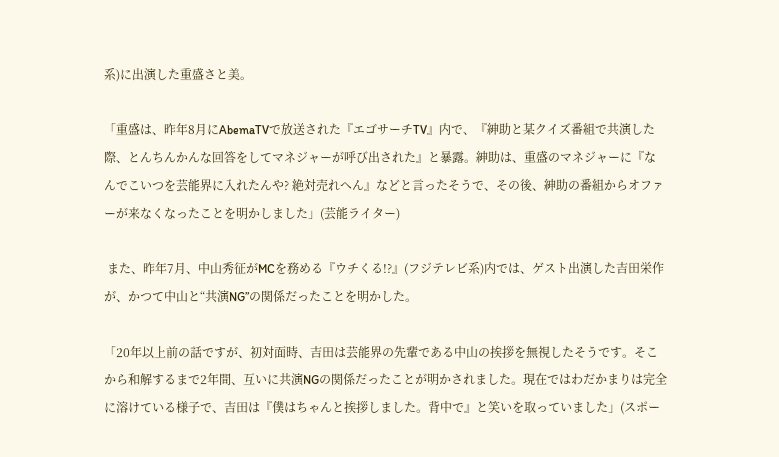系)に出演した重盛さと美。

「重盛は、昨年8月にAbemaTVで放送された『エゴサーチTV』内で、『紳助と某クイズ番組で共演した際、とんちんかんな回答をしてマネジャーが呼び出された』と暴露。紳助は、重盛のマネジャーに『なんでこいつを芸能界に入れたんや? 絶対売れへん』などと言ったそうで、その後、紳助の番組からオファーが来なくなったことを明かしました」(芸能ライター)

 また、昨年7月、中山秀征がMCを務める『ウチくる!?』(フジテレビ系)内では、ゲスト出演した吉田栄作が、かつて中山と“共演NG”の関係だったことを明かした。

「20年以上前の話ですが、初対面時、吉田は芸能界の先輩である中山の挨拶を無視したそうです。そこから和解するまで2年間、互いに共演NGの関係だったことが明かされました。現在ではわだかまりは完全に溶けている様子で、吉田は『僕はちゃんと挨拶しました。背中で』と笑いを取っていました」(スポー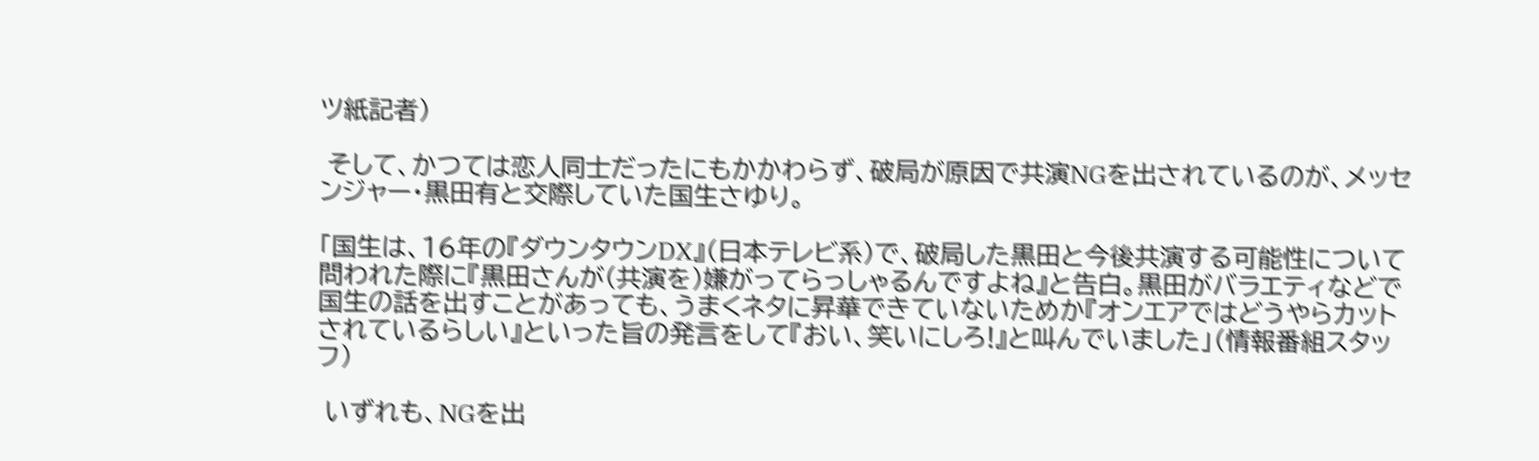ツ紙記者)

 そして、かつては恋人同士だったにもかかわらず、破局が原因で共演NGを出されているのが、メッセンジャー・黒田有と交際していた国生さゆり。

「国生は、16年の『ダウンタウンDX』(日本テレビ系)で、破局した黒田と今後共演する可能性について問われた際に『黒田さんが(共演を)嫌がってらっしゃるんですよね』と告白。黒田がバラエティなどで国生の話を出すことがあっても、うまくネタに昇華できていないためか『オンエアではどうやらカットされているらしい』といった旨の発言をして『おい、笑いにしろ!』と叫んでいました」(情報番組スタッフ)

 いずれも、NGを出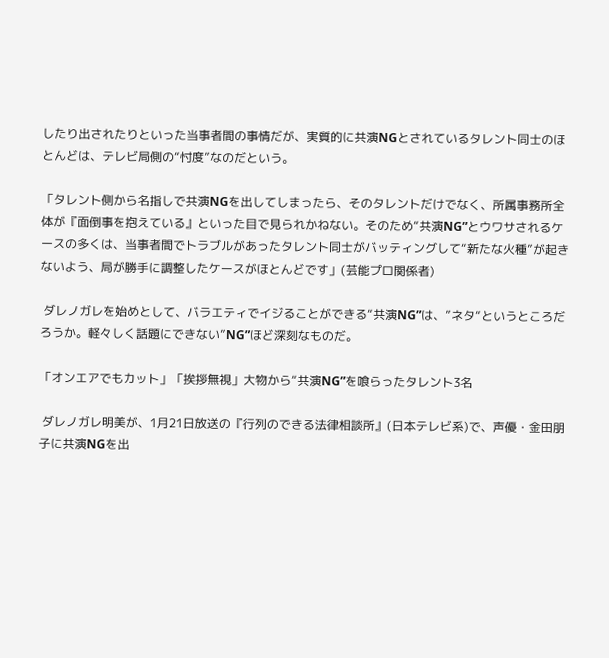したり出されたりといった当事者間の事情だが、実質的に共演NGとされているタレント同士のほとんどは、テレビ局側の“忖度”なのだという。

「タレント側から名指しで共演NGを出してしまったら、そのタレントだけでなく、所属事務所全体が『面倒事を抱えている』といった目で見られかねない。そのため“共演NG”とウワサされるケースの多くは、当事者間でトラブルがあったタレント同士がバッティングして“新たな火種”が起きないよう、局が勝手に調整したケースがほとんどです」(芸能プロ関係者)

 ダレノガレを始めとして、バラエティでイジることができる“共演NG”は、”ネタ“というところだろうか。軽々しく話題にできない”NG”ほど深刻なものだ。

「オンエアでもカット」「挨拶無視」大物から“共演NG”を喰らったタレント3名

 ダレノガレ明美が、1月21日放送の『行列のできる法律相談所』(日本テレビ系)で、声優・金田朋子に共演NGを出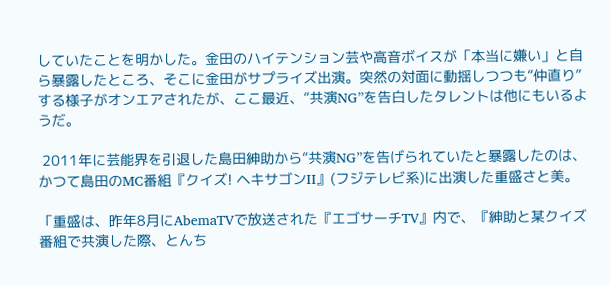していたことを明かした。金田のハイテンション芸や高音ボイスが「本当に嫌い」と自ら暴露したところ、そこに金田がサプライズ出演。突然の対面に動揺しつつも“仲直り”する様子がオンエアされたが、ここ最近、“共演NG”を告白したタレントは他にもいるようだ。

 2011年に芸能界を引退した島田紳助から“共演NG”を告げられていたと暴露したのは、かつて島田のMC番組『クイズ! ヘキサゴンII』(フジテレビ系)に出演した重盛さと美。

「重盛は、昨年8月にAbemaTVで放送された『エゴサーチTV』内で、『紳助と某クイズ番組で共演した際、とんち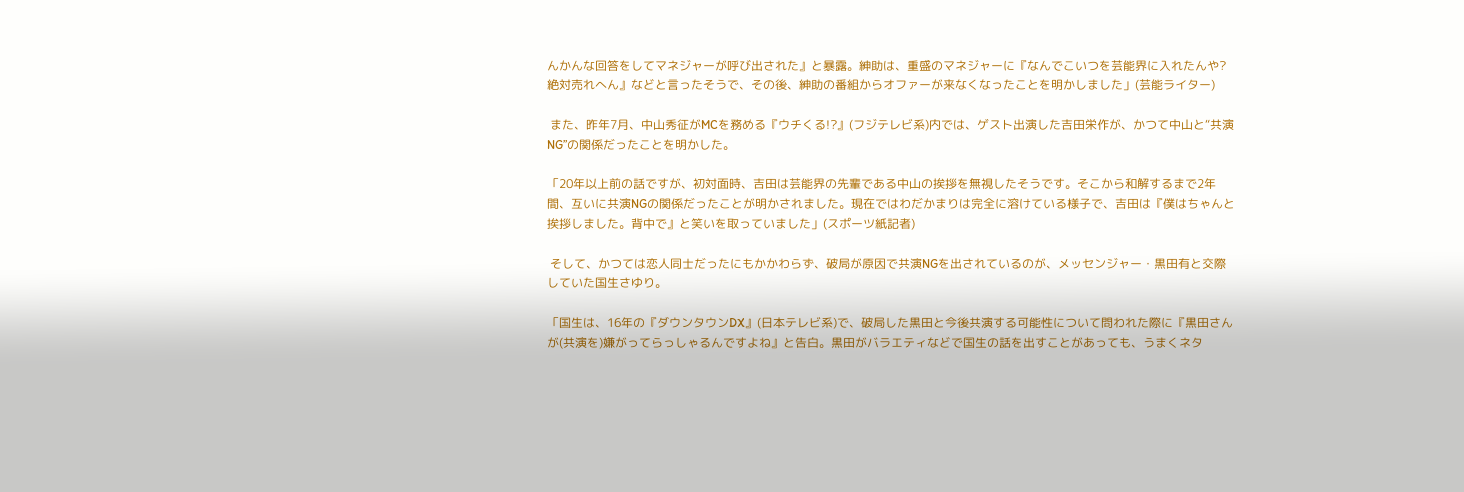んかんな回答をしてマネジャーが呼び出された』と暴露。紳助は、重盛のマネジャーに『なんでこいつを芸能界に入れたんや? 絶対売れへん』などと言ったそうで、その後、紳助の番組からオファーが来なくなったことを明かしました」(芸能ライター)

 また、昨年7月、中山秀征がMCを務める『ウチくる!?』(フジテレビ系)内では、ゲスト出演した吉田栄作が、かつて中山と“共演NG”の関係だったことを明かした。

「20年以上前の話ですが、初対面時、吉田は芸能界の先輩である中山の挨拶を無視したそうです。そこから和解するまで2年間、互いに共演NGの関係だったことが明かされました。現在ではわだかまりは完全に溶けている様子で、吉田は『僕はちゃんと挨拶しました。背中で』と笑いを取っていました」(スポーツ紙記者)

 そして、かつては恋人同士だったにもかかわらず、破局が原因で共演NGを出されているのが、メッセンジャー・黒田有と交際していた国生さゆり。

「国生は、16年の『ダウンタウンDX』(日本テレビ系)で、破局した黒田と今後共演する可能性について問われた際に『黒田さんが(共演を)嫌がってらっしゃるんですよね』と告白。黒田がバラエティなどで国生の話を出すことがあっても、うまくネタ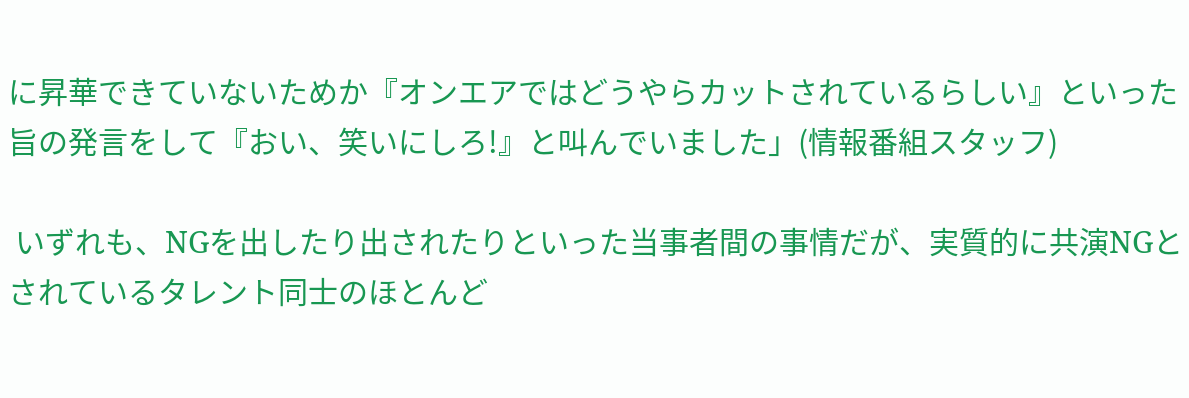に昇華できていないためか『オンエアではどうやらカットされているらしい』といった旨の発言をして『おい、笑いにしろ!』と叫んでいました」(情報番組スタッフ)

 いずれも、NGを出したり出されたりといった当事者間の事情だが、実質的に共演NGとされているタレント同士のほとんど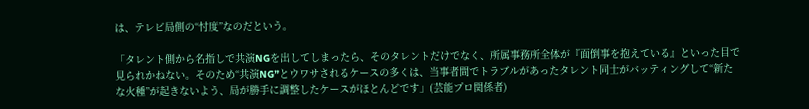は、テレビ局側の“忖度”なのだという。

「タレント側から名指しで共演NGを出してしまったら、そのタレントだけでなく、所属事務所全体が『面倒事を抱えている』といった目で見られかねない。そのため“共演NG”とウワサされるケースの多くは、当事者間でトラブルがあったタレント同士がバッティングして“新たな火種”が起きないよう、局が勝手に調整したケースがほとんどです」(芸能プロ関係者)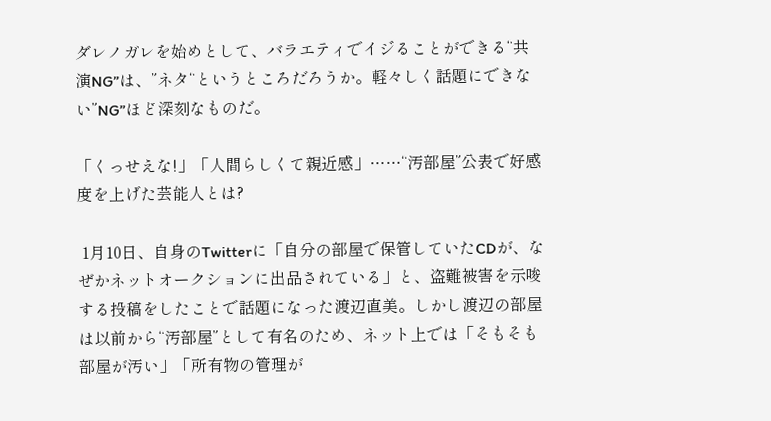ダレノガレを始めとして、バラエティでイジることができる“共演NG”は、”ネタ“というところだろうか。軽々しく話題にできない”NG”ほど深刻なものだ。

「くっせえな!」「人間らしくて親近感」……“汚部屋”公表で好感度を上げた芸能人とは?

 1月10日、自身のTwitterに「自分の部屋で保管していたCDが、なぜかネットオークションに出品されている」と、盗難被害を示唆する投稿をしたことで話題になった渡辺直美。しかし渡辺の部屋は以前から“汚部屋”として有名のため、ネット上では「そもそも部屋が汚い」「所有物の管理が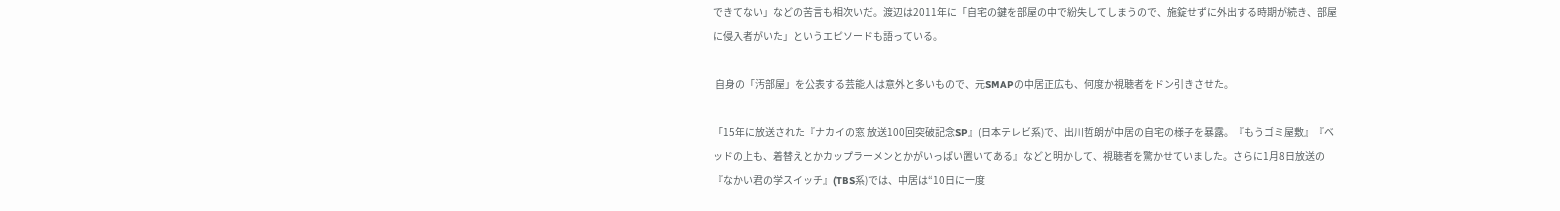できてない」などの苦言も相次いだ。渡辺は2011年に「自宅の鍵を部屋の中で紛失してしまうので、施錠せずに外出する時期が続き、部屋に侵入者がいた」というエピソードも語っている。

 自身の「汚部屋」を公表する芸能人は意外と多いもので、元SMAPの中居正広も、何度か視聴者をドン引きさせた。

「15年に放送された『ナカイの窓 放送100回突破記念SP』(日本テレビ系)で、出川哲朗が中居の自宅の様子を暴露。『もうゴミ屋敷』『ベッドの上も、着替えとかカップラーメンとかがいっぱい置いてある』などと明かして、視聴者を驚かせていました。さらに1月8日放送の『なかい君の学スイッチ』(TBS系)では、中居は“10日に一度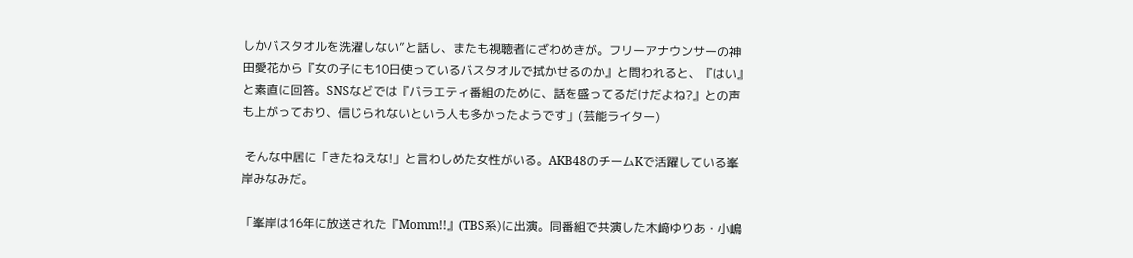しかバスタオルを洗濯しない”と話し、またも視聴者にざわめきが。フリーアナウンサーの神田愛花から『女の子にも10日使っているバスタオルで拭かせるのか』と問われると、『はい』と素直に回答。SNSなどでは『バラエティ番組のために、話を盛ってるだけだよね?』との声も上がっており、信じられないという人も多かったようです」(芸能ライター)

 そんな中居に「きたねえな!」と言わしめた女性がいる。AKB48のチームKで活躍している峯岸みなみだ。

「峯岸は16年に放送された『Momm!!』(TBS系)に出演。同番組で共演した木﨑ゆりあ・小嶋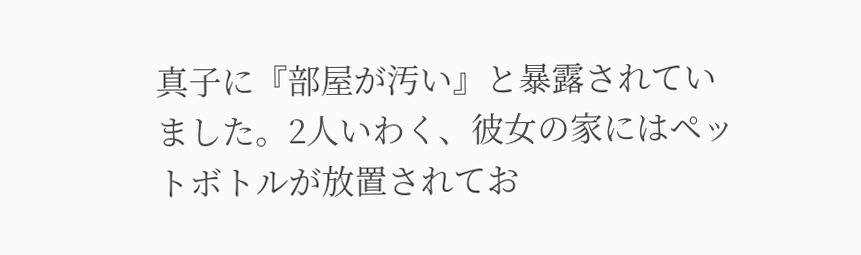真子に『部屋が汚い』と暴露されていました。2人いわく、彼女の家にはペットボトルが放置されてお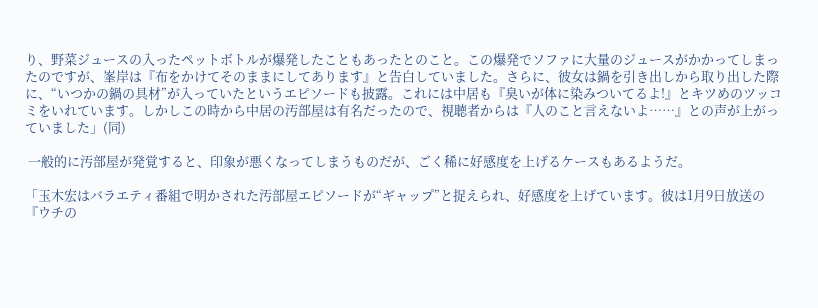り、野菜ジュースの入ったペットボトルが爆発したこともあったとのこと。この爆発でソファに大量のジュースがかかってしまったのですが、峯岸は『布をかけてそのままにしてあります』と告白していました。さらに、彼女は鍋を引き出しから取り出した際に、“いつかの鍋の具材”が入っていたというエピソードも披露。これには中居も『臭いが体に染みついてるよ!』とキツめのツッコミをいれています。しかしこの時から中居の汚部屋は有名だったので、視聴者からは『人のこと言えないよ……』との声が上がっていました」(同)

 一般的に汚部屋が発覚すると、印象が悪くなってしまうものだが、ごく稀に好感度を上げるケースもあるようだ。

「玉木宏はバラエティ番組で明かされた汚部屋エピソードが“ギャップ”と捉えられ、好感度を上げています。彼は1月9日放送の『ウチの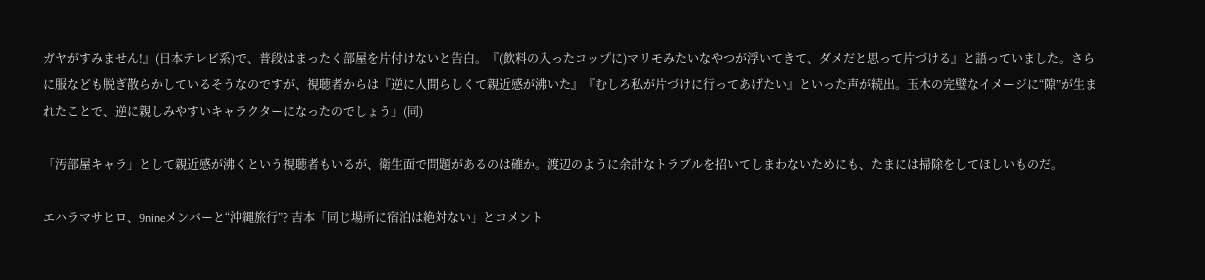ガヤがすみません!』(日本テレビ系)で、普段はまったく部屋を片付けないと告白。『(飲料の入ったコップに)マリモみたいなやつが浮いてきて、ダメだと思って片づける』と語っていました。さらに服なども脱ぎ散らかしているそうなのですが、視聴者からは『逆に人間らしくて親近感が沸いた』『むしろ私が片づけに行ってあげたい』といった声が続出。玉木の完璧なイメージに“隙”が生まれたことで、逆に親しみやすいキャラクターになったのでしょう」(同)

「汚部屋キャラ」として親近感が沸くという視聴者もいるが、衛生面で問題があるのは確か。渡辺のように余計なトラブルを招いてしまわないためにも、たまには掃除をしてほしいものだ。

エハラマサヒロ、9nineメンバーと“沖縄旅行”? 吉本「同じ場所に宿泊は絶対ない」とコメント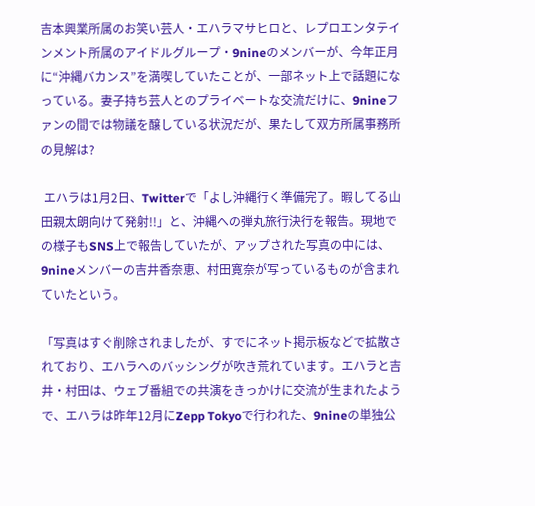吉本興業所属のお笑い芸人・エハラマサヒロと、レプロエンタテインメント所属のアイドルグループ・9nineのメンバーが、今年正月に“沖縄バカンス”を満喫していたことが、一部ネット上で話題になっている。妻子持ち芸人とのプライベートな交流だけに、9nineファンの間では物議を醸している状況だが、果たして双方所属事務所の見解は?

 エハラは1月2日、Twitterで「よし沖縄行く準備完了。暇してる山田親太朗向けて発射!!」と、沖縄への弾丸旅行決行を報告。現地での様子もSNS上で報告していたが、アップされた写真の中には、9nineメンバーの吉井香奈恵、村田寛奈が写っているものが含まれていたという。

「写真はすぐ削除されましたが、すでにネット掲示板などで拡散されており、エハラへのバッシングが吹き荒れています。エハラと吉井・村田は、ウェブ番組での共演をきっかけに交流が生まれたようで、エハラは昨年12月にZepp Tokyoで行われた、9nineの単独公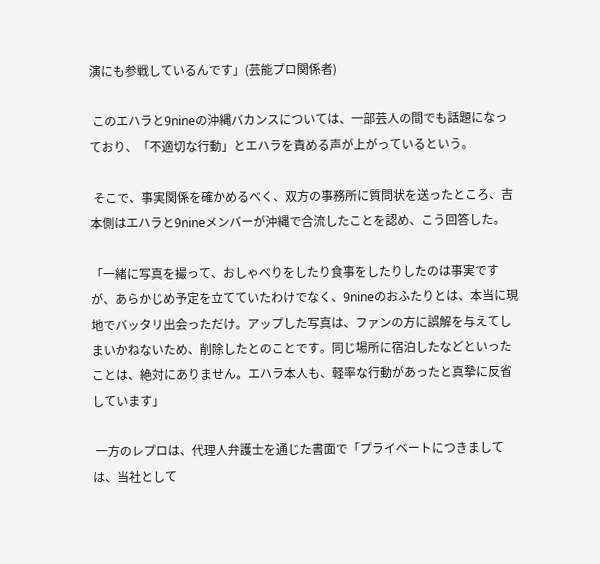演にも参戦しているんです」(芸能プロ関係者)

 このエハラと9nineの沖縄バカンスについては、一部芸人の間でも話題になっており、「不適切な行動」とエハラを責める声が上がっているという。

 そこで、事実関係を確かめるべく、双方の事務所に質問状を送ったところ、吉本側はエハラと9nineメンバーが沖縄で合流したことを認め、こう回答した。

「一緒に写真を撮って、おしゃべりをしたり食事をしたりしたのは事実ですが、あらかじめ予定を立てていたわけでなく、9nineのおふたりとは、本当に現地でバッタリ出会っただけ。アップした写真は、ファンの方に誤解を与えてしまいかねないため、削除したとのことです。同じ場所に宿泊したなどといったことは、絶対にありません。エハラ本人も、軽率な行動があったと真摯に反省しています」

 一方のレプロは、代理人弁護士を通じた書面で「プライベートにつきましては、当社として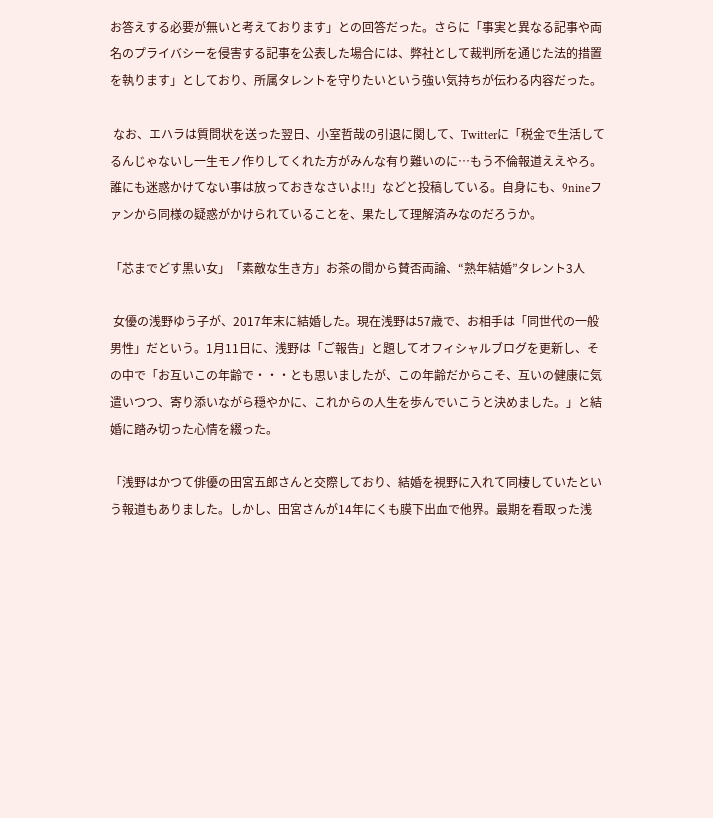お答えする必要が無いと考えております」との回答だった。さらに「事実と異なる記事や両名のプライバシーを侵害する記事を公表した場合には、弊社として裁判所を通じた法的措置を執ります」としており、所属タレントを守りたいという強い気持ちが伝わる内容だった。

 なお、エハラは質問状を送った翌日、小室哲哉の引退に関して、Twitterに「税金で生活してるんじゃないし一生モノ作りしてくれた方がみんな有り難いのに…もう不倫報道ええやろ。誰にも迷惑かけてない事は放っておきなさいよ!!」などと投稿している。自身にも、9nineファンから同様の疑惑がかけられていることを、果たして理解済みなのだろうか。

「芯までどす黒い女」「素敵な生き方」お茶の間から賛否両論、“熟年結婚”タレント3人

 女優の浅野ゆう子が、2017年末に結婚した。現在浅野は57歳で、お相手は「同世代の一般男性」だという。1月11日に、浅野は「ご報告」と題してオフィシャルブログを更新し、その中で「お互いこの年齢で・・・とも思いましたが、この年齢だからこそ、互いの健康に気遣いつつ、寄り添いながら穏やかに、これからの人生を歩んでいこうと決めました。」と結婚に踏み切った心情を綴った。

「浅野はかつて俳優の田宮五郎さんと交際しており、結婚を視野に入れて同棲していたという報道もありました。しかし、田宮さんが14年にくも膜下出血で他界。最期を看取った浅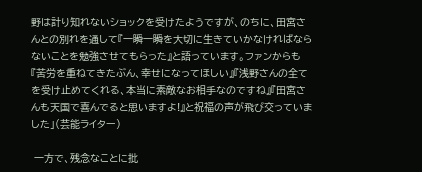野は計り知れないショックを受けたようですが、のちに、田宮さんとの別れを通して『一瞬一瞬を大切に生きていかなければならないことを勉強させてもらった』と語っています。ファンからも『苦労を重ねてきたぶん、幸せになってほしい』『浅野さんの全てを受け止めてくれる、本当に素敵なお相手なのですね』『田宮さんも天国で喜んでると思いますよ!』と祝福の声が飛び交っていました」(芸能ライター)

 一方で、残念なことに批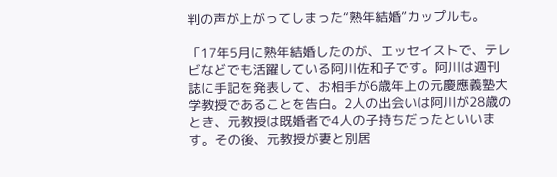判の声が上がってしまった“熟年結婚”カップルも。

「17年5月に熟年結婚したのが、エッセイストで、テレビなどでも活躍している阿川佐和子です。阿川は週刊誌に手記を発表して、お相手が6歳年上の元慶應義塾大学教授であることを告白。2人の出会いは阿川が28歳のとき、元教授は既婚者で4人の子持ちだったといいます。その後、元教授が妻と別居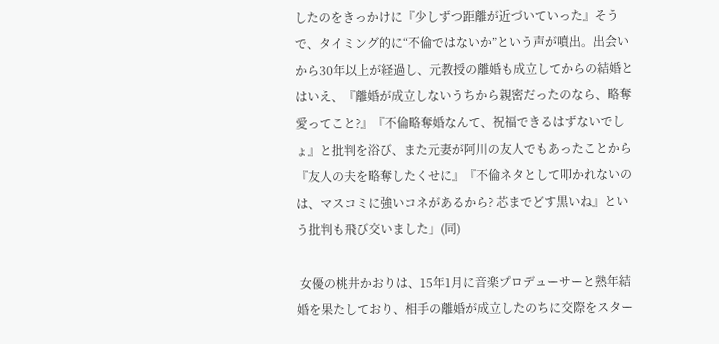したのをきっかけに『少しずつ距離が近づいていった』そうで、タイミング的に“不倫ではないか”という声が噴出。出会いから30年以上が経過し、元教授の離婚も成立してからの結婚とはいえ、『離婚が成立しないうちから親密だったのなら、略奪愛ってこと?』『不倫略奪婚なんて、祝福できるはずないでしょ』と批判を浴び、また元妻が阿川の友人でもあったことから『友人の夫を略奪したくせに』『不倫ネタとして叩かれないのは、マスコミに強いコネがあるから? 芯までどす黒いね』という批判も飛び交いました」(同)

 女優の桃井かおりは、15年1月に音楽プロデューサーと熟年結婚を果たしており、相手の離婚が成立したのちに交際をスター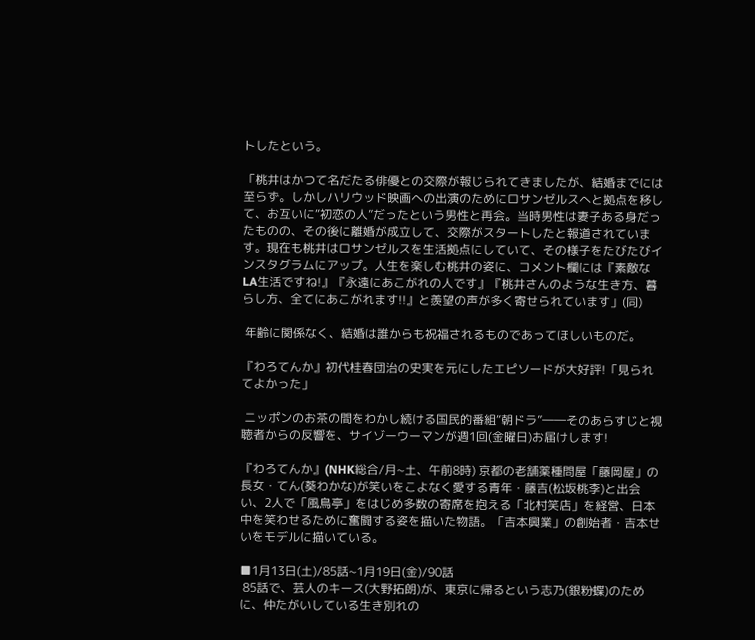トしたという。

「桃井はかつて名だたる俳優との交際が報じられてきましたが、結婚までには至らず。しかしハリウッド映画への出演のためにロサンゼルスへと拠点を移して、お互いに“初恋の人”だったという男性と再会。当時男性は妻子ある身だったものの、その後に離婚が成立して、交際がスタートしたと報道されています。現在も桃井はロサンゼルスを生活拠点にしていて、その様子をたびたびインスタグラムにアップ。人生を楽しむ桃井の姿に、コメント欄には『素敵なLA生活ですね!』『永遠にあこがれの人です』『桃井さんのような生き方、暮らし方、全てにあこがれます!!』と羨望の声が多く寄せられています」(同)

 年齢に関係なく、結婚は誰からも祝福されるものであってほしいものだ。

『わろてんか』初代桂春団治の史実を元にしたエピソードが大好評!「見られてよかった」

 ニッポンのお茶の間をわかし続ける国民的番組“朝ドラ”――そのあらすじと視聴者からの反響を、サイゾーウーマンが週1回(金曜日)お届けします!

『わろてんか』(NHK総合/月~土、午前8時) 京都の老舗薬種問屋「藤岡屋」の長女・てん(葵わかな)が笑いをこよなく愛する青年・藤吉(松坂桃李)と出会い、2人で「風鳥亭」をはじめ多数の寄席を抱える「北村笑店」を経営、日本中を笑わせるために奮闘する姿を描いた物語。「吉本興業」の創始者・吉本せいをモデルに描いている。

■1月13日(土)/85話~1月19日(金)/90話
 85話で、芸人のキース(大野拓朗)が、東京に帰るという志乃(銀粉蝶)のために、仲たがいしている生き別れの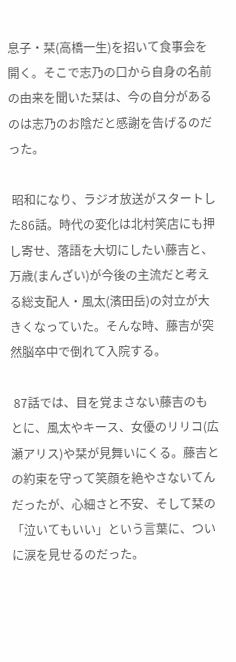息子・栞(高橋一生)を招いて食事会を開く。そこで志乃の口から自身の名前の由来を聞いた栞は、今の自分があるのは志乃のお陰だと感謝を告げるのだった。

 昭和になり、ラジオ放送がスタートした86話。時代の変化は北村笑店にも押し寄せ、落語を大切にしたい藤吉と、万歳(まんざい)が今後の主流だと考える総支配人・風太(濱田岳)の対立が大きくなっていた。そんな時、藤吉が突然脳卒中で倒れて入院する。

 87話では、目を覚まさない藤吉のもとに、風太やキース、女優のリリコ(広瀬アリス)や栞が見舞いにくる。藤吉との約束を守って笑顔を絶やさないてんだったが、心細さと不安、そして栞の「泣いてもいい」という言葉に、ついに涙を見せるのだった。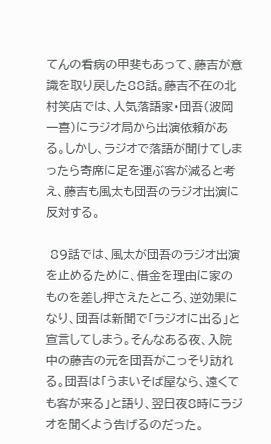てんの看病の甲斐もあって、藤吉が意識を取り戻した88話。藤吉不在の北村笑店では、人気落語家・団吾(波岡一喜)にラジオ局から出演依頼がある。しかし、ラジオで落語が聞けてしまったら寄席に足を運ぶ客が減ると考え、藤吉も風太も団吾のラジオ出演に反対する。

 89話では、風太が団吾のラジオ出演を止めるために、借金を理由に家のものを差し押さえたところ、逆効果になり、団吾は新聞で「ラジオに出る」と宣言してしまう。そんなある夜、入院中の藤吉の元を団吾がこっそり訪れる。団吾は「うまいそば屋なら、遠くても客が来る」と語り、翌日夜8時にラジオを聞くよう告げるのだった。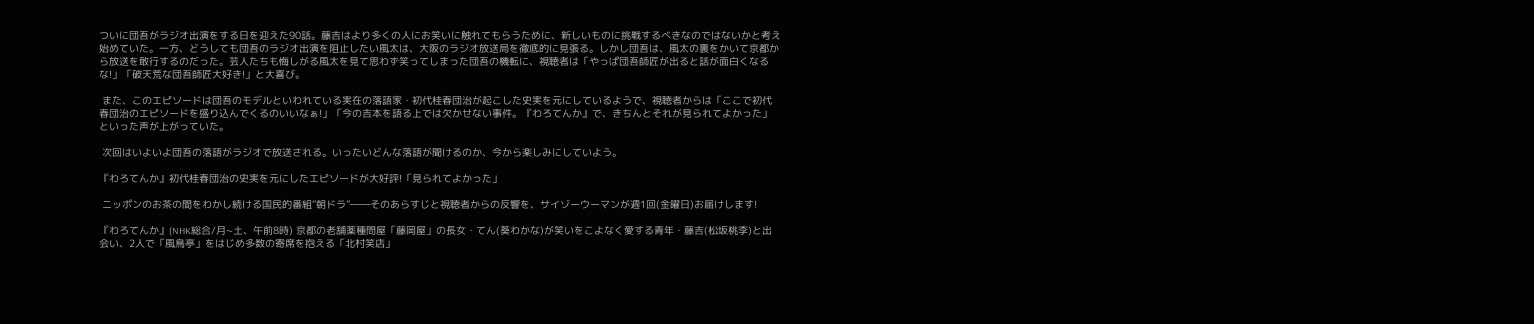ついに団吾がラジオ出演をする日を迎えた90話。藤吉はより多くの人にお笑いに触れてもらうために、新しいものに挑戦するべきなのではないかと考え始めていた。一方、どうしても団吾のラジオ出演を阻止したい風太は、大阪のラジオ放送局を徹底的に見張る。しかし団吾は、風太の裏をかいて京都から放送を敢行するのだった。芸人たちも悔しがる風太を見て思わず笑ってしまった団吾の機転に、視聴者は「やっぱ団吾師匠が出ると話が面白くなるな!」「破天荒な団吾師匠大好き!」と大喜び。

 また、このエピソードは団吾のモデルといわれている実在の落語家・初代桂春団治が起こした史実を元にしているようで、視聴者からは「ここで初代春団治のエピソードを盛り込んでくるのいいなぁ!」「今の吉本を語る上では欠かせない事件。『わろてんか』で、きちんとそれが見られてよかった」といった声が上がっていた。

 次回はいよいよ団吾の落語がラジオで放送される。いったいどんな落語が聞けるのか、今から楽しみにしていよう。

『わろてんか』初代桂春団治の史実を元にしたエピソードが大好評!「見られてよかった」

 ニッポンのお茶の間をわかし続ける国民的番組“朝ドラ”――そのあらすじと視聴者からの反響を、サイゾーウーマンが週1回(金曜日)お届けします!

『わろてんか』(NHK総合/月~土、午前8時) 京都の老舗薬種問屋「藤岡屋」の長女・てん(葵わかな)が笑いをこよなく愛する青年・藤吉(松坂桃李)と出会い、2人で「風鳥亭」をはじめ多数の寄席を抱える「北村笑店」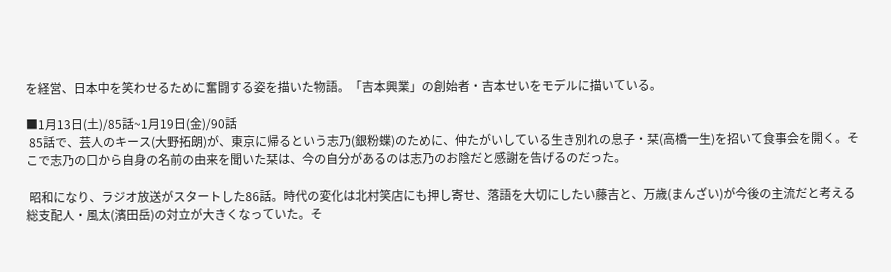を経営、日本中を笑わせるために奮闘する姿を描いた物語。「吉本興業」の創始者・吉本せいをモデルに描いている。

■1月13日(土)/85話~1月19日(金)/90話
 85話で、芸人のキース(大野拓朗)が、東京に帰るという志乃(銀粉蝶)のために、仲たがいしている生き別れの息子・栞(高橋一生)を招いて食事会を開く。そこで志乃の口から自身の名前の由来を聞いた栞は、今の自分があるのは志乃のお陰だと感謝を告げるのだった。

 昭和になり、ラジオ放送がスタートした86話。時代の変化は北村笑店にも押し寄せ、落語を大切にしたい藤吉と、万歳(まんざい)が今後の主流だと考える総支配人・風太(濱田岳)の対立が大きくなっていた。そ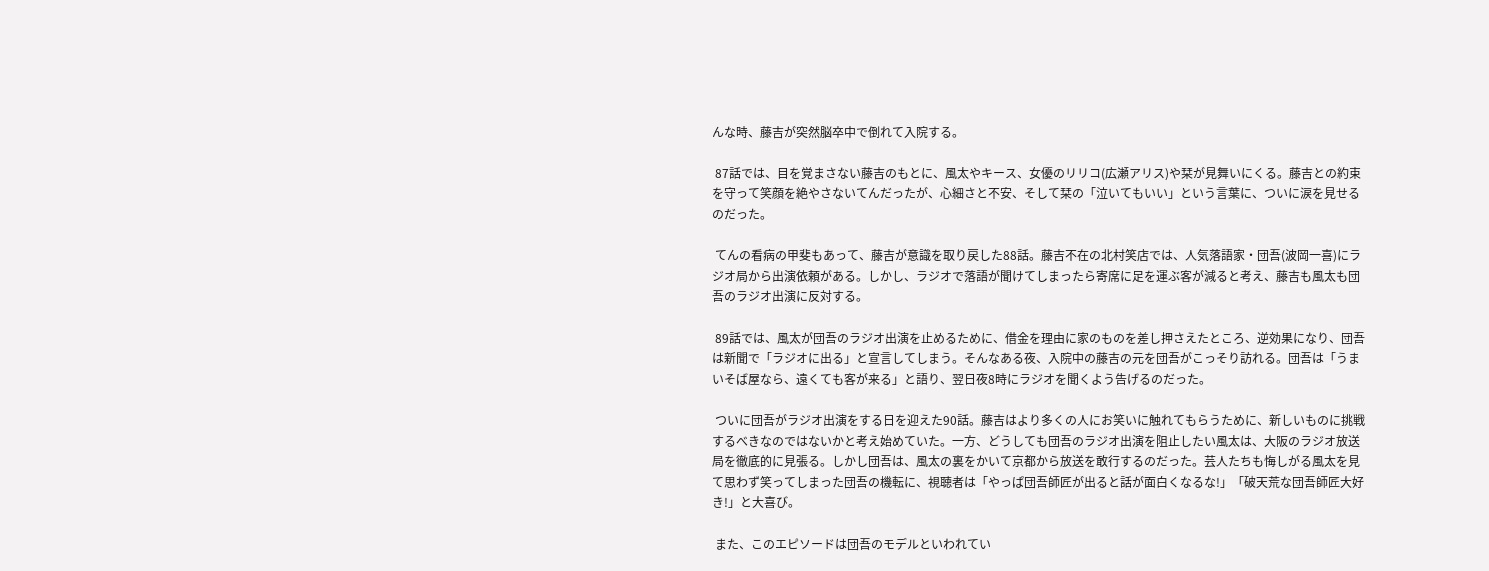んな時、藤吉が突然脳卒中で倒れて入院する。

 87話では、目を覚まさない藤吉のもとに、風太やキース、女優のリリコ(広瀬アリス)や栞が見舞いにくる。藤吉との約束を守って笑顔を絶やさないてんだったが、心細さと不安、そして栞の「泣いてもいい」という言葉に、ついに涙を見せるのだった。

 てんの看病の甲斐もあって、藤吉が意識を取り戻した88話。藤吉不在の北村笑店では、人気落語家・団吾(波岡一喜)にラジオ局から出演依頼がある。しかし、ラジオで落語が聞けてしまったら寄席に足を運ぶ客が減ると考え、藤吉も風太も団吾のラジオ出演に反対する。

 89話では、風太が団吾のラジオ出演を止めるために、借金を理由に家のものを差し押さえたところ、逆効果になり、団吾は新聞で「ラジオに出る」と宣言してしまう。そんなある夜、入院中の藤吉の元を団吾がこっそり訪れる。団吾は「うまいそば屋なら、遠くても客が来る」と語り、翌日夜8時にラジオを聞くよう告げるのだった。

 ついに団吾がラジオ出演をする日を迎えた90話。藤吉はより多くの人にお笑いに触れてもらうために、新しいものに挑戦するべきなのではないかと考え始めていた。一方、どうしても団吾のラジオ出演を阻止したい風太は、大阪のラジオ放送局を徹底的に見張る。しかし団吾は、風太の裏をかいて京都から放送を敢行するのだった。芸人たちも悔しがる風太を見て思わず笑ってしまった団吾の機転に、視聴者は「やっぱ団吾師匠が出ると話が面白くなるな!」「破天荒な団吾師匠大好き!」と大喜び。

 また、このエピソードは団吾のモデルといわれてい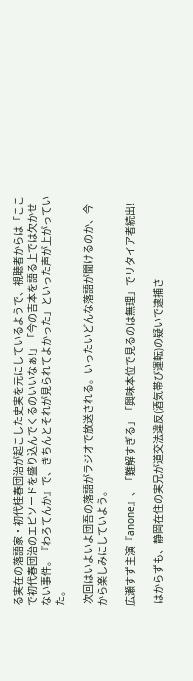る実在の落語家・初代桂春団治が起こした史実を元にしているようで、視聴者からは「ここで初代春団治のエピソードを盛り込んでくるのいいなぁ!」「今の吉本を語る上では欠かせない事件。『わろてんか』で、きちんとそれが見られてよかった」といった声が上がっていた。

 次回はいよいよ団吾の落語がラジオで放送される。いったいどんな落語が聞けるのか、今から楽しみにしていよう。

広瀬すず主演『anone』、「難解すぎる」「興味本位で見るのは無理」でリタイア者続出!

 はからずも、静岡在住の実兄が道交法違反(酒気帯び運転)の疑いで逮捕さ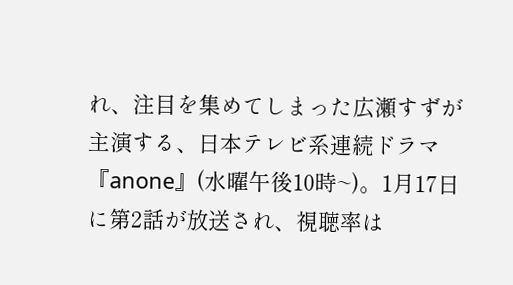れ、注目を集めてしまった広瀬すずが主演する、日本テレビ系連続ドラマ『anone』(水曜午後10時~)。1月17日に第2話が放送され、視聴率は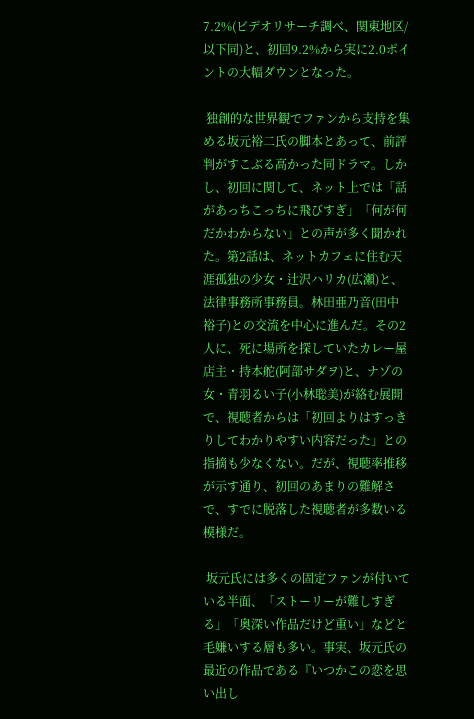7.2%(ビデオリサーチ調べ、関東地区/以下同)と、初回9.2%から実に2.0ポイントの大幅ダウンとなった。

 独創的な世界観でファンから支持を集める坂元裕二氏の脚本とあって、前評判がすこぶる高かった同ドラマ。しかし、初回に関して、ネット上では「話があっちこっちに飛びすぎ」「何が何だかわからない」との声が多く聞かれた。第2話は、ネットカフェに住む天涯孤独の少女・辻沢ハリカ(広瀬)と、法律事務所事務員。林田亜乃音(田中裕子)との交流を中心に進んだ。その2人に、死に場所を探していたカレー屋店主・持本舵(阿部サダヲ)と、ナゾの女・青羽るい子(小林聡美)が絡む展開で、視聴者からは「初回よりはすっきりしてわかりやすい内容だった」との指摘も少なくない。だが、視聴率推移が示す通り、初回のあまりの難解さで、すでに脱落した視聴者が多数いる模様だ。

 坂元氏には多くの固定ファンが付いている半面、「ストーリーが難しすぎる」「奥深い作品だけど重い」などと毛嫌いする層も多い。事実、坂元氏の最近の作品である『いつかこの恋を思い出し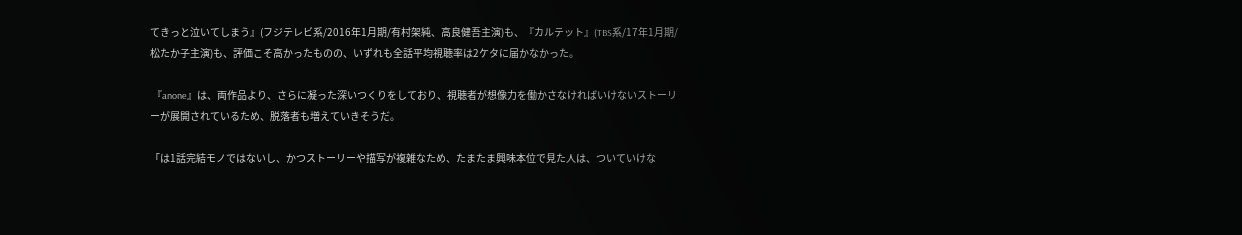てきっと泣いてしまう』(フジテレビ系/2016年1月期/有村架純、高良健吾主演)も、『カルテット』(TBS系/17年1月期/松たか子主演)も、評価こそ高かったものの、いずれも全話平均視聴率は2ケタに届かなかった。

 『anone』は、両作品より、さらに凝った深いつくりをしており、視聴者が想像力を働かさなければいけないストーリーが展開されているため、脱落者も増えていきそうだ。

「は1話完結モノではないし、かつストーリーや描写が複雑なため、たまたま興味本位で見た人は、ついていけな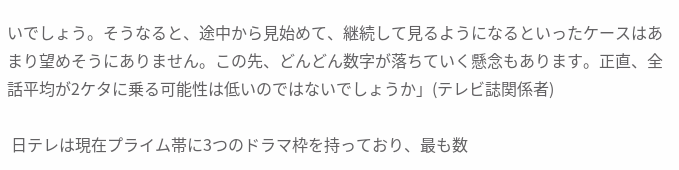いでしょう。そうなると、途中から見始めて、継続して見るようになるといったケースはあまり望めそうにありません。この先、どんどん数字が落ちていく懸念もあります。正直、全話平均が2ケタに乗る可能性は低いのではないでしょうか」(テレビ誌関係者)

 日テレは現在プライム帯に3つのドラマ枠を持っており、最も数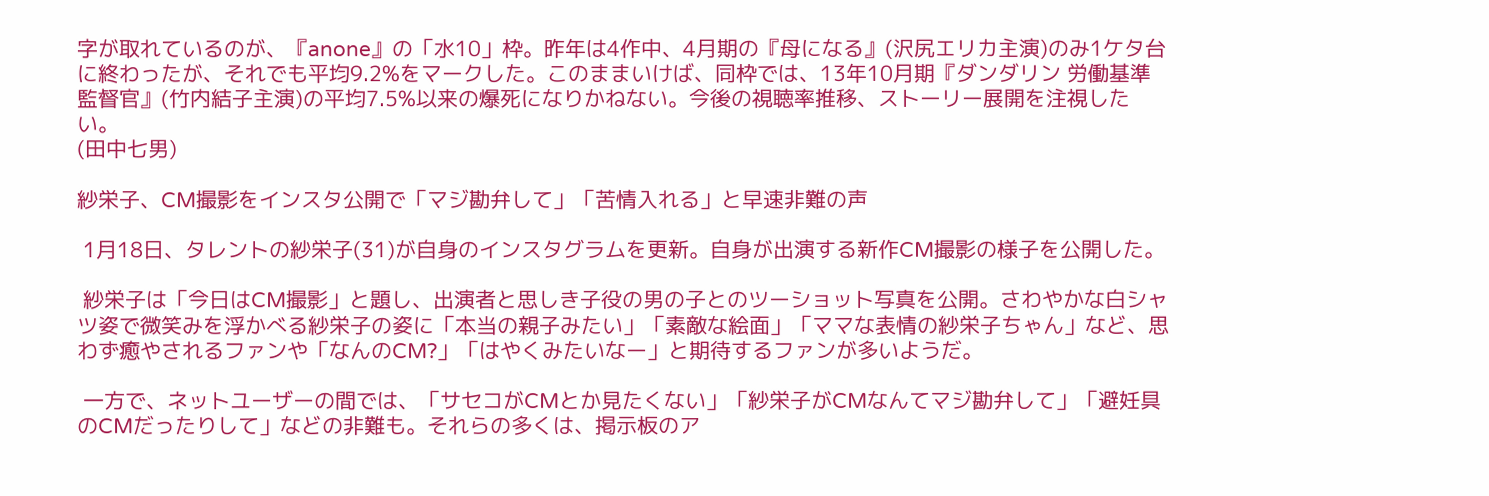字が取れているのが、『anone』の「水10」枠。昨年は4作中、4月期の『母になる』(沢尻エリカ主演)のみ1ケタ台に終わったが、それでも平均9.2%をマークした。このままいけば、同枠では、13年10月期『ダンダリン 労働基準監督官』(竹内結子主演)の平均7.5%以来の爆死になりかねない。今後の視聴率推移、ストーリー展開を注視したい。
(田中七男)

紗栄子、CM撮影をインスタ公開で「マジ勘弁して」「苦情入れる」と早速非難の声

 1月18日、タレントの紗栄子(31)が自身のインスタグラムを更新。自身が出演する新作CM撮影の様子を公開した。

 紗栄子は「今日はCM撮影」と題し、出演者と思しき子役の男の子とのツーショット写真を公開。さわやかな白シャツ姿で微笑みを浮かべる紗栄子の姿に「本当の親子みたい」「素敵な絵面」「ママな表情の紗栄子ちゃん」など、思わず癒やされるファンや「なんのCM?」「はやくみたいなー」と期待するファンが多いようだ。

 一方で、ネットユーザーの間では、「サセコがCMとか見たくない」「紗栄子がCMなんてマジ勘弁して」「避妊具のCMだったりして」などの非難も。それらの多くは、掲示板のア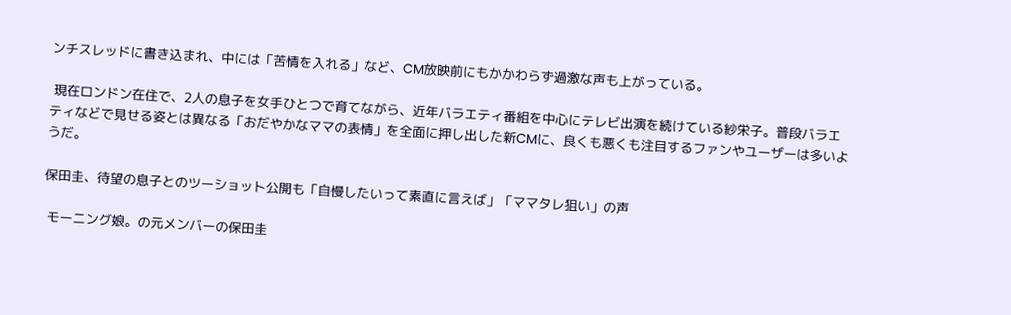ンチスレッドに書き込まれ、中には「苦情を入れる」など、CM放映前にもかかわらず過激な声も上がっている。

 現在ロンドン在住で、2人の息子を女手ひとつで育てながら、近年バラエティ番組を中心にテレビ出演を続けている紗栄子。普段バラエティなどで見せる姿とは異なる「おだやかなママの表情」を全面に押し出した新CMに、良くも悪くも注目するファンやユーザーは多いようだ。

保田圭、待望の息子とのツーショット公開も「自慢したいって素直に言えば」「ママタレ狙い」の声

 モーニング娘。の元メンバーの保田圭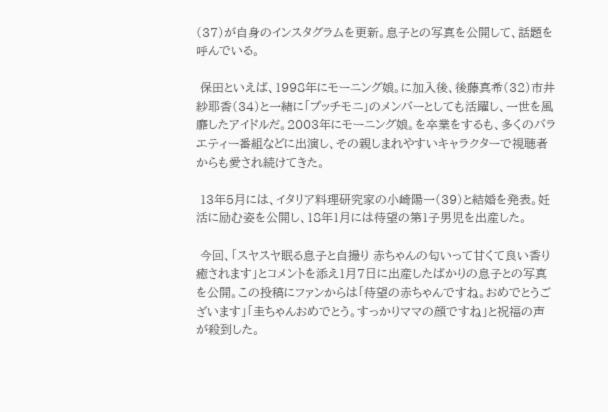(37)が自身のインスタグラムを更新。息子との写真を公開して、話題を呼んでいる。

 保田といえば、1998年にモーニング娘。に加入後、後藤真希(32)市井紗耶香(34)と一緒に「プッチモニ」のメンバーとしても活躍し、一世を風靡したアイドルだ。2003年にモーニング娘。を卒業をするも、多くのバラエティー番組などに出演し、その親しまれやすいキャラクターで視聴者からも愛され続けてきた。

 13年5月には、イタリア料理研究家の小崎陽一(39)と結婚を発表。妊活に励む姿を公開し、18年1月には待望の第1子男児を出産した。

 今回、「スヤスヤ眠る息子と自撮り 赤ちゃんの匂いって甘くて良い香り 癒されます」とコメントを添え1月7日に出産したばかりの息子との写真を公開。この投稿にファンからは「待望の赤ちゃんですね。おめでとうございます」「圭ちゃんおめでとう。すっかりママの顔ですね」と祝福の声が殺到した。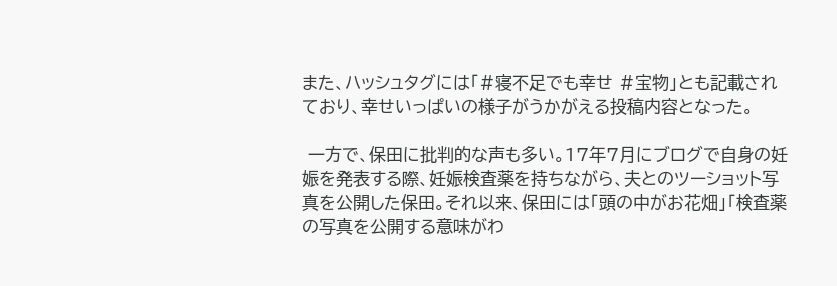また、ハッシュタグには「#寝不足でも幸せ #宝物」とも記載されており、幸せいっぱいの様子がうかがえる投稿内容となった。

 一方で、保田に批判的な声も多い。17年7月にブログで自身の妊娠を発表する際、妊娠検査薬を持ちながら、夫とのツーショット写真を公開した保田。それ以来、保田には「頭の中がお花畑」「検査薬の写真を公開する意味がわ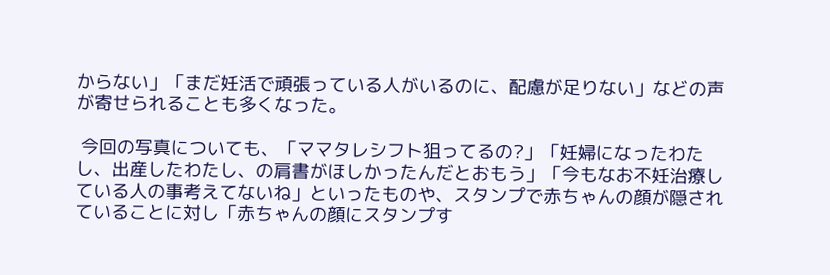からない」「まだ妊活で頑張っている人がいるのに、配慮が足りない」などの声が寄せられることも多くなった。

 今回の写真についても、「ママタレシフト狙ってるの?」「妊婦になったわたし、出産したわたし、の肩書がほしかったんだとおもう」「今もなお不妊治療している人の事考えてないね」といったものや、スタンプで赤ちゃんの顔が隠されていることに対し「赤ちゃんの顔にスタンプす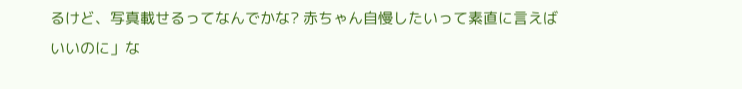るけど、写真載せるってなんでかな? 赤ちゃん自慢したいって素直に言えばいいのに」な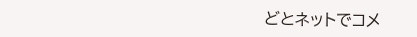どとネットでコメ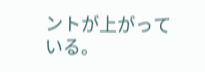ントが上がっている。